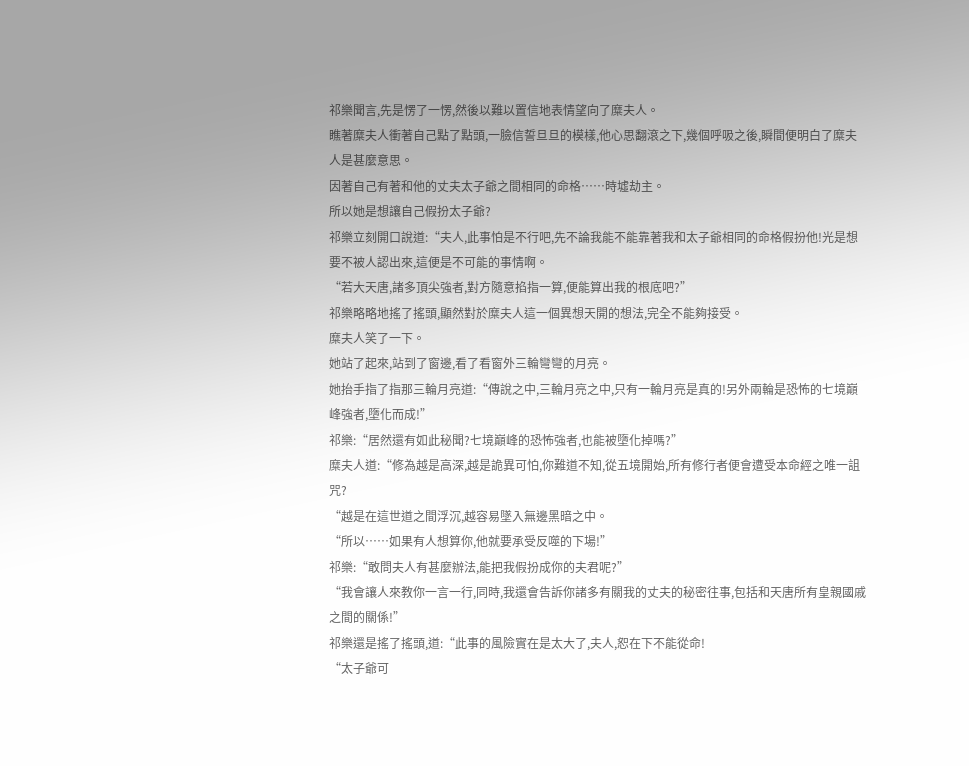祁樂聞言,先是愣了一愣,然後以難以置信地表情望向了糜夫人。
瞧著糜夫人衝著自己點了點頭,一臉信誓旦旦的模樣,他心思翻滾之下,幾個呼吸之後,瞬間便明白了糜夫人是甚麼意思。
因著自己有著和他的丈夫太子爺之間相同的命格……時墟劫主。
所以她是想讓自己假扮太子爺?
祁樂立刻開口說道:“夫人,此事怕是不行吧,先不論我能不能靠著我和太子爺相同的命格假扮他!光是想要不被人認出來,這便是不可能的事情啊。
“若大天唐,諸多頂尖強者,對方隨意掐指一算,便能算出我的根底吧?”
祁樂略略地搖了搖頭,顯然對於糜夫人這一個異想天開的想法,完全不能夠接受。
糜夫人笑了一下。
她站了起來,站到了窗邊,看了看窗外三輪彎彎的月亮。
她抬手指了指那三輪月亮道:“傳說之中,三輪月亮之中,只有一輪月亮是真的!另外兩輪是恐怖的七境巔峰強者,墮化而成!”
祁樂:“居然還有如此秘聞?七境巔峰的恐怖強者,也能被墮化掉嗎?”
糜夫人道:“修為越是高深,越是詭異可怕,你難道不知,從五境開始,所有修行者便會遭受本命經之唯一詛咒?
“越是在這世道之間浮沉,越容易墜入無邊黑暗之中。
“所以……如果有人想算你,他就要承受反噬的下場!”
祁樂:“敢問夫人有甚麼辦法,能把我假扮成你的夫君呢?”
“我會讓人來教你一言一行,同時,我還會告訴你諸多有關我的丈夫的秘密往事,包括和天唐所有皇親國戚之間的關係!”
祁樂還是搖了搖頭,道:“此事的風險實在是太大了,夫人,恕在下不能從命!
“太子爺可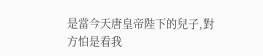是當今天唐皇帝陛下的兒子,對方怕是看我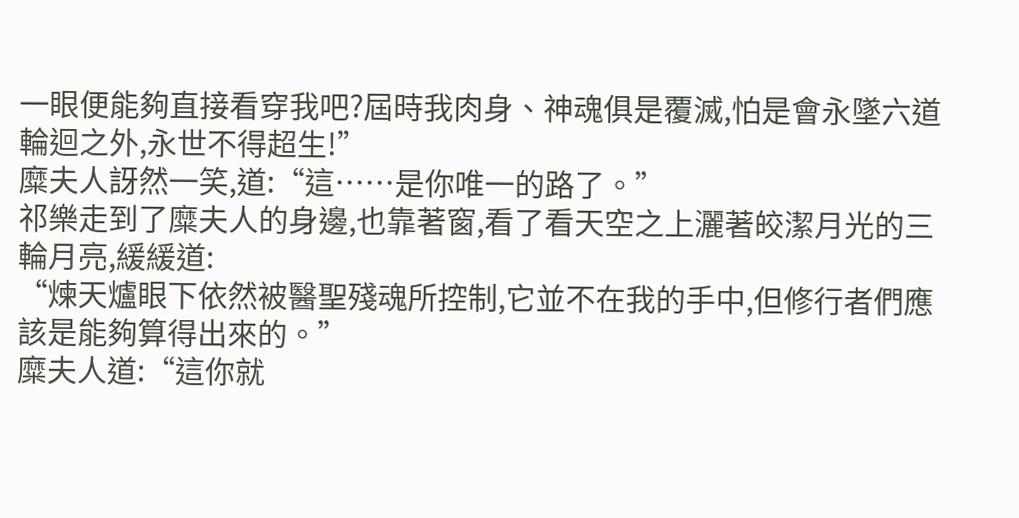一眼便能夠直接看穿我吧?屆時我肉身、神魂俱是覆滅,怕是會永墜六道輪迴之外,永世不得超生!”
糜夫人訝然一笑,道:“這……是你唯一的路了。”
祁樂走到了糜夫人的身邊,也靠著窗,看了看天空之上灑著皎潔月光的三輪月亮,緩緩道:
“煉天爐眼下依然被醫聖殘魂所控制,它並不在我的手中,但修行者們應該是能夠算得出來的。”
糜夫人道:“這你就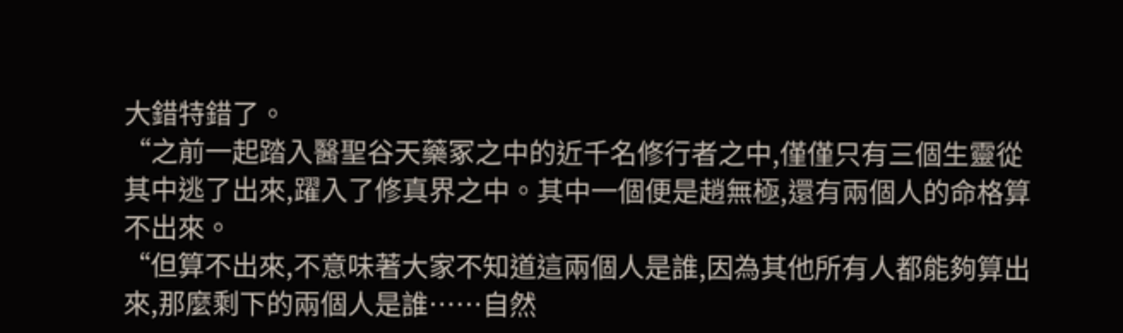大錯特錯了。
“之前一起踏入醫聖谷天藥冢之中的近千名修行者之中,僅僅只有三個生靈從其中逃了出來,躍入了修真界之中。其中一個便是趙無極,還有兩個人的命格算不出來。
“但算不出來,不意味著大家不知道這兩個人是誰,因為其他所有人都能夠算出來,那麼剩下的兩個人是誰……自然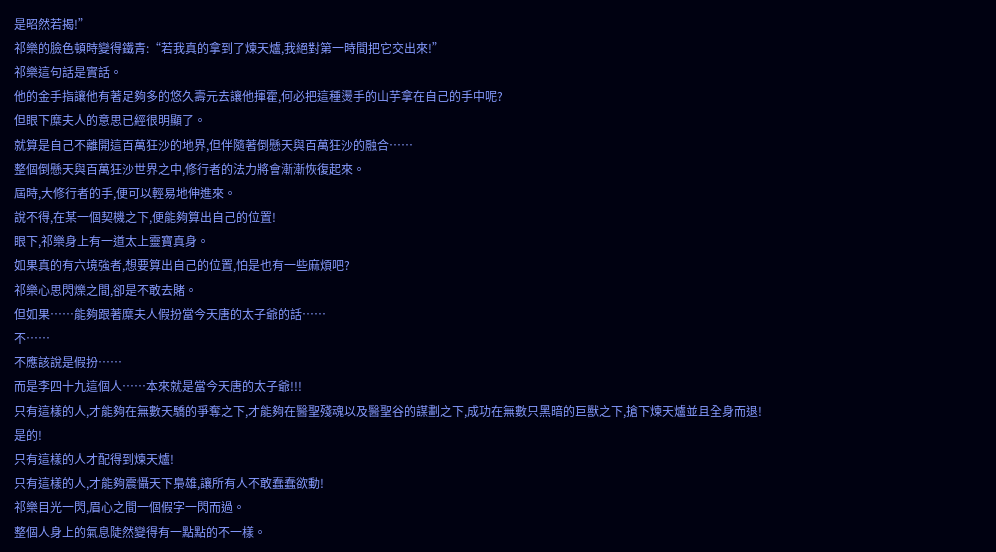是昭然若揭!”
祁樂的臉色頓時變得鐵青:“若我真的拿到了煉天爐,我絕對第一時間把它交出來!”
祁樂這句話是實話。
他的金手指讓他有著足夠多的悠久壽元去讓他揮霍,何必把這種燙手的山芋拿在自己的手中呢?
但眼下糜夫人的意思已經很明顯了。
就算是自己不離開這百萬狂沙的地界,但伴隨著倒懸天與百萬狂沙的融合……
整個倒懸天與百萬狂沙世界之中,修行者的法力將會漸漸恢復起來。
屆時,大修行者的手,便可以輕易地伸進來。
說不得,在某一個契機之下,便能夠算出自己的位置!
眼下,祁樂身上有一道太上靈寶真身。
如果真的有六境強者,想要算出自己的位置,怕是也有一些麻煩吧?
祁樂心思閃爍之間,卻是不敢去賭。
但如果……能夠跟著糜夫人假扮當今天唐的太子爺的話……
不……
不應該說是假扮……
而是李四十九這個人……本來就是當今天唐的太子爺!!!
只有這樣的人,才能夠在無數天驕的爭奪之下,才能夠在醫聖殘魂以及醫聖谷的謀劃之下,成功在無數只黑暗的巨獸之下,搶下煉天爐並且全身而退!
是的!
只有這樣的人才配得到煉天爐!
只有這樣的人,才能夠震懾天下梟雄,讓所有人不敢蠢蠢欲動!
祁樂目光一閃,眉心之間一個假字一閃而過。
整個人身上的氣息陡然變得有一點點的不一樣。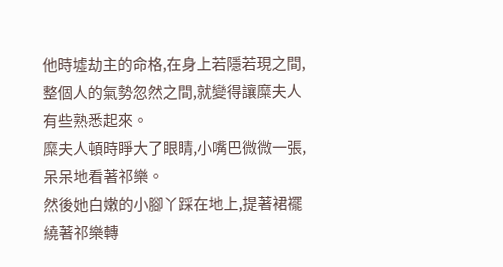他時墟劫主的命格,在身上若隱若現之間,整個人的氣勢忽然之間,就變得讓糜夫人有些熟悉起來。
糜夫人頓時睜大了眼睛,小嘴巴微微一張,呆呆地看著祁樂。
然後她白嫩的小腳丫踩在地上,提著裙襬繞著祁樂轉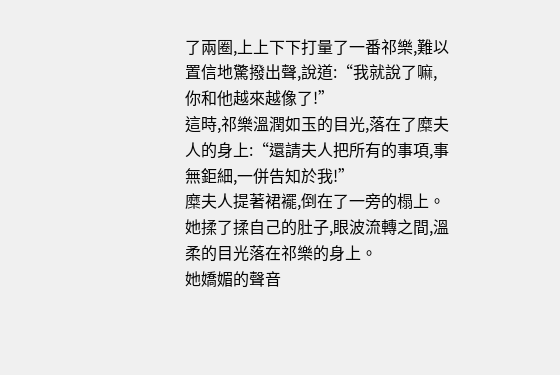了兩圈,上上下下打量了一番祁樂,難以置信地驚撥出聲,說道:“我就說了嘛,你和他越來越像了!”
這時,祁樂溫潤如玉的目光,落在了糜夫人的身上:“還請夫人把所有的事項,事無鉅細,一併告知於我!”
糜夫人提著裙襬,倒在了一旁的榻上。
她揉了揉自己的肚子,眼波流轉之間,溫柔的目光落在祁樂的身上。
她嬌媚的聲音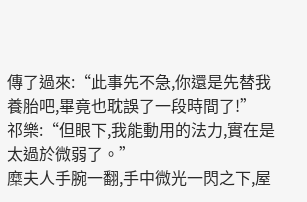傳了過來:“此事先不急,你還是先替我養胎吧,畢竟也耽誤了一段時間了!”
祁樂:“但眼下,我能動用的法力,實在是太過於微弱了。”
糜夫人手腕一翻,手中微光一閃之下,屋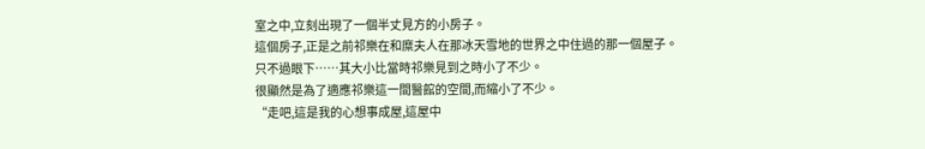室之中,立刻出現了一個半丈見方的小房子。
這個房子,正是之前祁樂在和糜夫人在那冰天雪地的世界之中住過的那一個屋子。
只不過眼下……其大小比當時祁樂見到之時小了不少。
很顯然是為了適應祁樂這一間醫館的空間,而縮小了不少。
“走吧,這是我的心想事成屋,這屋中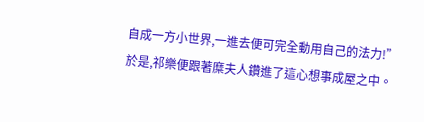自成一方小世界,一進去便可完全動用自己的法力!”
於是,祁樂便跟著糜夫人鑽進了這心想事成屋之中。